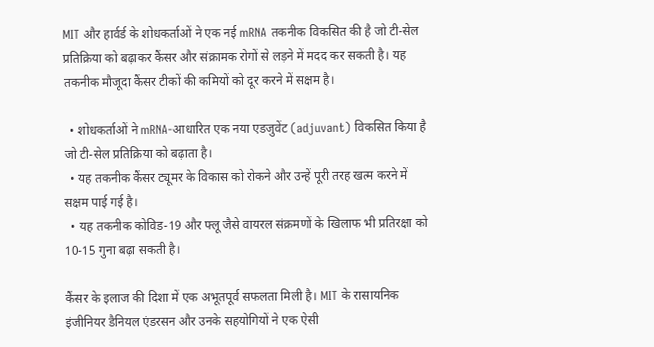MIT और हार्वर्ड के शोधकर्ताओं ने एक नई mRNA तकनीक विकसित की है जो टी-सेल प्रतिक्रिया को बढ़ाकर कैंसर और संक्रामक रोगों से लड़ने में मदद कर सकती है। यह तकनीक मौजूदा कैंसर टीकों की कमियों को दूर करने में सक्षम है।

  • शोधकर्ताओं ने mRNA-आधारित एक नया एडजुवेंट (adjuvant) विकसित किया है जो टी-सेल प्रतिक्रिया को बढ़ाता है।
  • यह तकनीक कैंसर ट्यूमर के विकास को रोकने और उन्हें पूरी तरह खत्म करने में सक्षम पाई गई है।
  • यह तकनीक कोविड-19 और फ्लू जैसे वायरल संक्रमणों के खिलाफ भी प्रतिरक्षा को 10-15 गुना बढ़ा सकती है।

कैंसर के इलाज की दिशा में एक अभूतपूर्व सफलता मिली है। MIT के रासायनिक इंजीनियर डैनियल एंडरसन और उनके सहयोगियों ने एक ऐसी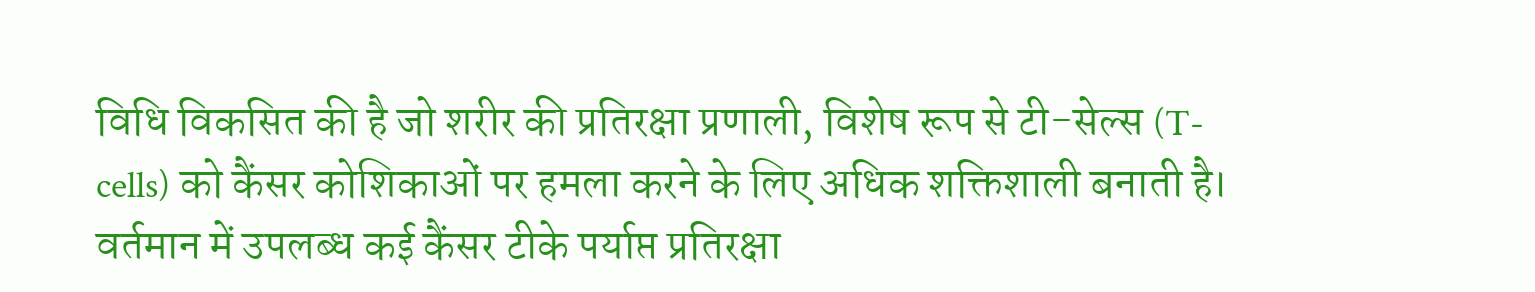विधि विकसित की है जो शरीर की प्रतिरक्षा प्रणाली, विशेष रूप से टी-सेल्स (T-cells) को कैंसर कोशिकाओं पर हमला करने के लिए अधिक शक्तिशाली बनाती है। वर्तमान में उपलब्ध कई कैंसर टीके पर्याप्त प्रतिरक्षा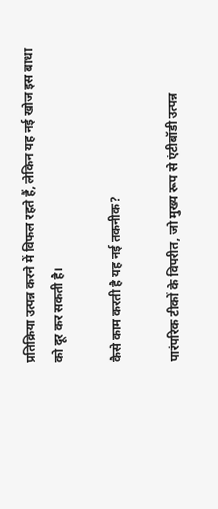प्रतिक्रिया उत्पन्न करने में विफल रहते हैं, लेकिन यह नई खोज इस बाधा को दूर कर सकती है।

कैसे काम करती है यह नई तकनीक?

पारंपरिक टीकों के विपरीत, जो मुख्य रूप से एंटीबॉडी उत्पन्न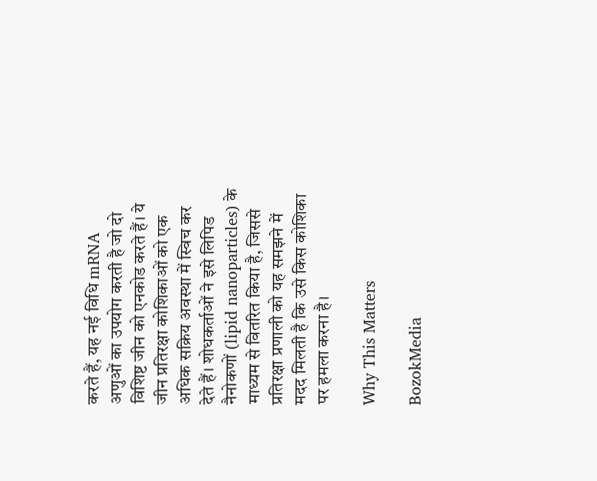करते हैं, यह नई विधि mRNA अणुओं का उपयोग करती है जो दो विशिष्ट जीन को एनकोड करते हैं। ये जीन प्रतिरक्षा कोशिकाओं को एक अधिक सक्रिय अवस्था में स्विच कर देते हैं। शोधकर्ताओं ने इसे लिपिड नैनोकणों (lipid nanoparticles) के माध्यम से वितरित किया है, जिससे प्रतिरक्षा प्रणाली को यह समझने में मदद मिलती है कि उसे किस कोशिका पर हमला करना है।

Why This Matters

BozokMedia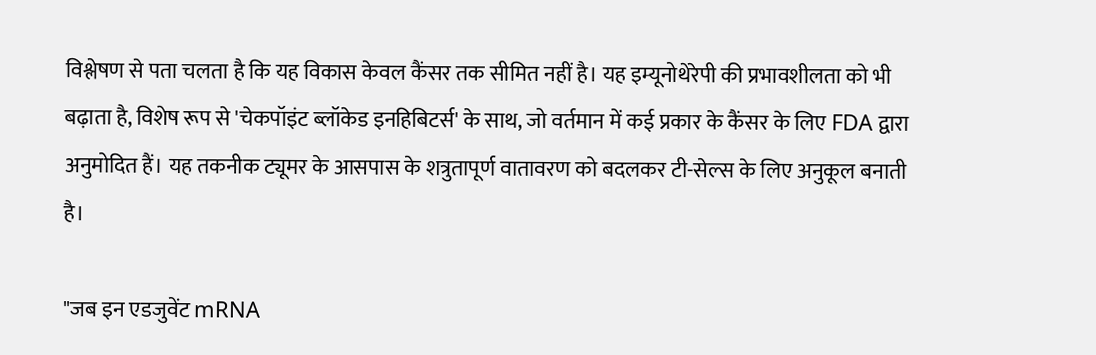विश्लेषण से पता चलता है कि यह विकास केवल कैंसर तक सीमित नहीं है। यह इम्यूनोथेरेपी की प्रभावशीलता को भी बढ़ाता है, विशेष रूप से 'चेकपॉइंट ब्लॉकेड इनहिबिटर्स' के साथ, जो वर्तमान में कई प्रकार के कैंसर के लिए FDA द्वारा अनुमोदित हैं। यह तकनीक ट्यूमर के आसपास के शत्रुतापूर्ण वातावरण को बदलकर टी-सेल्स के लिए अनुकूल बनाती है।

"जब इन एडजुवेंट mRNA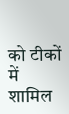को टीकों में शामिल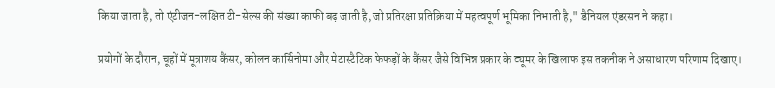किया जाता है, तो एंटीजन-लक्षित टी-सेल्स की संख्या काफी बढ़ जाती है, जो प्रतिरक्षा प्रतिक्रिया में महत्वपूर्ण भूमिका निभाती है," डैनियल एंडरसन ने कहा।

प्रयोगों के दौरान, चूहों में मूत्राशय कैंसर, कोलन कार्सिनोमा और मेटास्टैटिक फेफड़ों के कैंसर जैसे विभिन्न प्रकार के ट्यूमर के खिलाफ इस तकनीक ने असाधारण परिणाम दिखाए।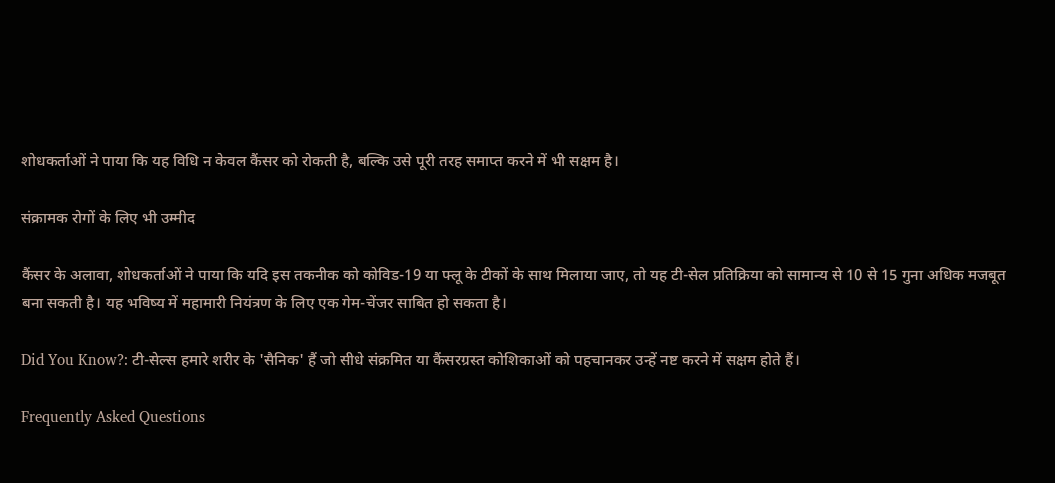शोधकर्ताओं ने पाया कि यह विधि न केवल कैंसर को रोकती है, बल्कि उसे पूरी तरह समाप्त करने में भी सक्षम है।

संक्रामक रोगों के लिए भी उम्मीद

कैंसर के अलावा, शोधकर्ताओं ने पाया कि यदि इस तकनीक को कोविड-19 या फ्लू के टीकों के साथ मिलाया जाए, तो यह टी-सेल प्रतिक्रिया को सामान्य से 10 से 15 गुना अधिक मजबूत बना सकती है। यह भविष्य में महामारी नियंत्रण के लिए एक गेम-चेंजर साबित हो सकता है।

Did You Know?: टी-सेल्स हमारे शरीर के 'सैनिक' हैं जो सीधे संक्रमित या कैंसरग्रस्त कोशिकाओं को पहचानकर उन्हें नष्ट करने में सक्षम होते हैं।

Frequently Asked Questions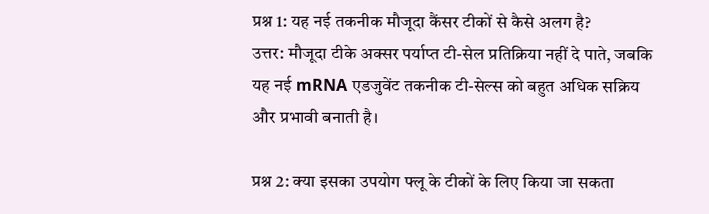प्रश्न 1: यह नई तकनीक मौजूदा कैंसर टीकों से कैसे अलग है?
उत्तर: मौजूदा टीके अक्सर पर्याप्त टी-सेल प्रतिक्रिया नहीं दे पाते, जबकि यह नई mRNA एडजुवेंट तकनीक टी-सेल्स को बहुत अधिक सक्रिय और प्रभावी बनाती है।

प्रश्न 2: क्या इसका उपयोग फ्लू के टीकों के लिए किया जा सकता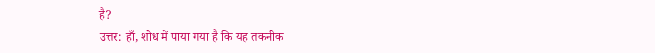है?
उत्तर: हाँ, शोध में पाया गया है कि यह तकनीक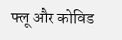फ्लू और कोविड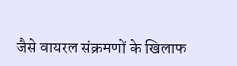जैसे वायरल संक्रमणों के खिलाफ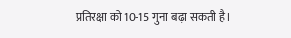प्रतिरक्षा को 10-15 गुना बढ़ा सकती है।